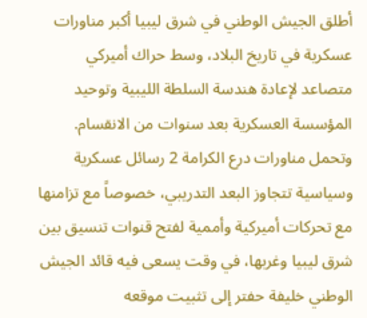أطلق الجيش الوطني في شرق ليبيا أكبر مناورات عسكرية في تاريخ البلاد، وسط حراك أميركي متصاعد لإعادة هندسة السلطة الليبية وتوحيد المؤسسة العسكرية بعد سنوات من الانقسام. وتحمل مناورات درع الكرامة 2 رسائل عسكرية وسياسية تتجاوز البعد التدريبي، خصوصاً مع تزامنها مع تحركات أميركية وأممية لفتح قنوات تنسيق بين شرق ليبيا وغربها، في وقت يسعى فيه قائد الجيش الوطني خليفة حفتر إلى تثبيت موقعه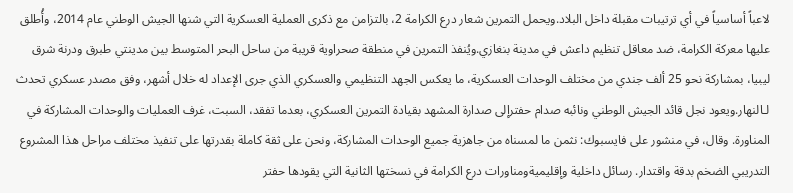لاعباً أساسياً في أي ترتيبات مقبلة داخل البلاد.ويحمل التمرين شعار درع الكرامة 2، بالتزامن مع ذكرى العملية العسكرية التي شنها الجيش الوطني عام 2014، وأُطلق عليها معركة الكرامة، ضد معاقل تنظيم داعش في مدينة بنغازي.ويُنفذ التمرين في منطقة صحراوية قريبة من ساحل البحر المتوسط بين مدينتي طبرق ودرنة شرق ليبيا، بمشاركة نحو 25 ألف جندي من مختلف الوحدات العسكرية، ما يعكس الجهد التنظيمي والعسكري الذي جرى الإعداد له خلال أشهر، وفق مصدر عسكري تحدث لـالنهار.ويعود نجل قائد الجيش الوطني ونائبه صدام حفترإلى صدارة المشهد بقيادة التمرين العسكري، بعدما تفقد، السبت، غرف العمليات والوحدات المشاركة في المناورة. وقال، في منشور على فايسبوك: نثمن ما لمسناه من جاهزية جميع الوحدات المشاركة، ونحن على ثقة كاملة بقدرتها على تنفيذ مختلف مراحل هذا المشروع التدريبي الضخم بدقة واقتدار. رسائل داخلية وإقليميةومناورات درع الكرامة في نسختها الثانية التي يقودها حفتر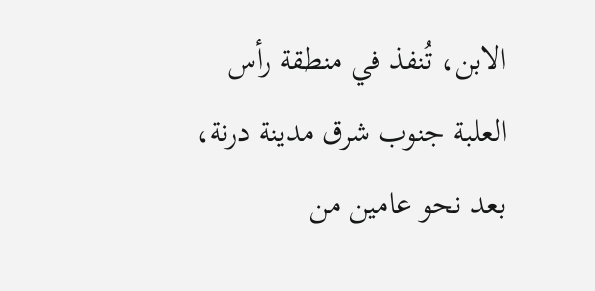الابن، تُنفذ في منطقة رأس العلبة جنوب شرق مدينة درنة، بعد نحو عامين من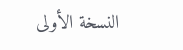النسخة الأولى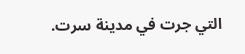التي جرت في مدينة سرت.